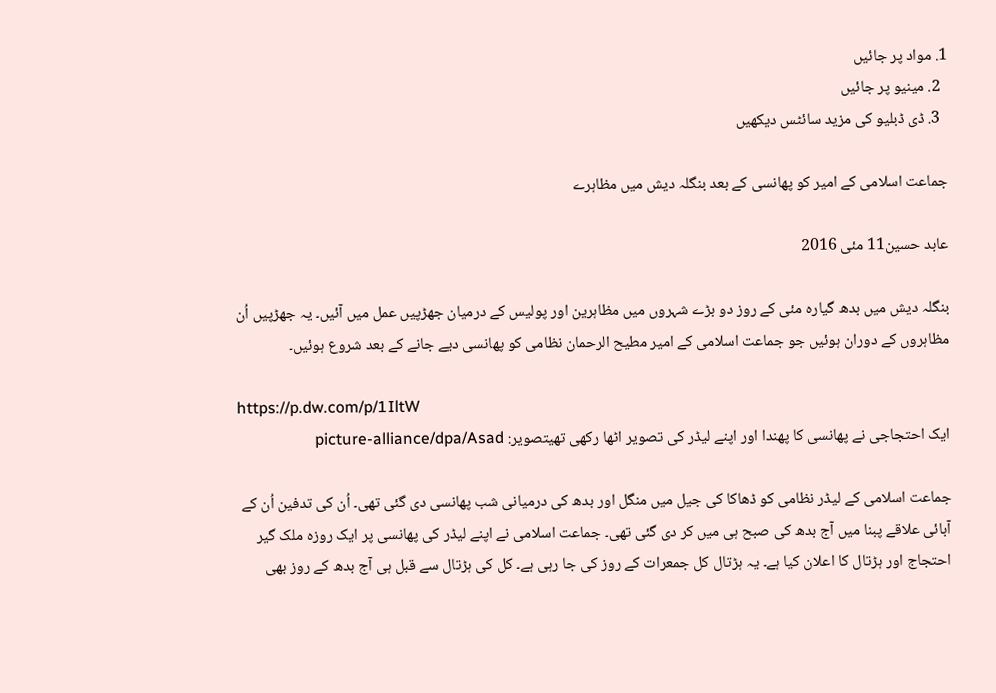1. مواد پر جائیں
  2. مینیو پر جائیں
  3. ڈی ڈبلیو کی مزید سائٹس دیکھیں

جماعت اسلامی کے امیر کو پھانسی کے بعد بنگلہ دیش میں مظاہرے

عابد حسین11 مئی 2016

بنگلہ دیش میں بدھ گیارہ مئی کے روز دو بڑے شہروں میں مظاہرین اور پولیس کے درمیان جھڑپیں عمل میں آئیں۔ یہ جھڑپیں اُن مظاہروں کے دوران ہوئیں جو جماعت اسلامی کے امیر مطیح الرحمان نظامی کو پھانسی دیے جانے کے بعد شروع ہوئیں۔

https://p.dw.com/p/1IltW
ایک احتجاجی نے پھانسی کا پھندا اور اپنے لیڈر کی تصویر اٹھا رکھی تھیتصویر: picture-alliance/dpa/Asad

جماعت اسلامی کے لیڈر نظامی کو ڈھاکا کی جیل میں منگل اور بدھ کی درمیانی شب پھانسی دی گئی تھی۔ اُن کی تدفین اُن کے آبائی علاقے پبنا میں آج بدھ کی صبح ہی میں کر دی گئی تھی۔ جماعت اسلامی نے اپنے لیڈر کی پھانسی پر ایک روزہ ملک گیر احتجاج اور ہڑتال کا اعلان کیا ہے۔ یہ ہڑتال کل جمعرات کے روز کی جا رہی ہے۔ کل کی ہڑتال سے قبل ہی آج بدھ کے روز بھی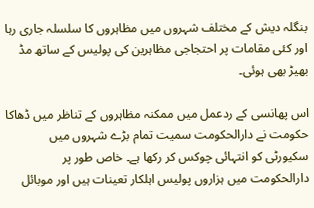بنگلہ دیش کے مختلف شہروں میں مظاہروں کا سلسلہ جاری رہا اور کئی مقامات پر احتجاجی مظاہرین کی پولیس کے ساتھ مڈ بھیڑ بھی ہوئی۔

اس پھانسی کے ردعمل میں ممکنہ مظاہروں کے تناظر میں ڈھاکا حکومت نے دارالحکومت سمیت تمام بڑے شہروں میں سکیورٹی کو انتہائی چوکس کر رکھا ہے۔ خاص طور پر دارالحکومت میں ہزاروں پولیس اہلکار تعینات ہیں اور موبائل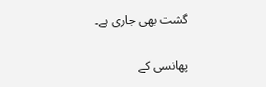گشت بھی جاری ہے۔

پھانسی کے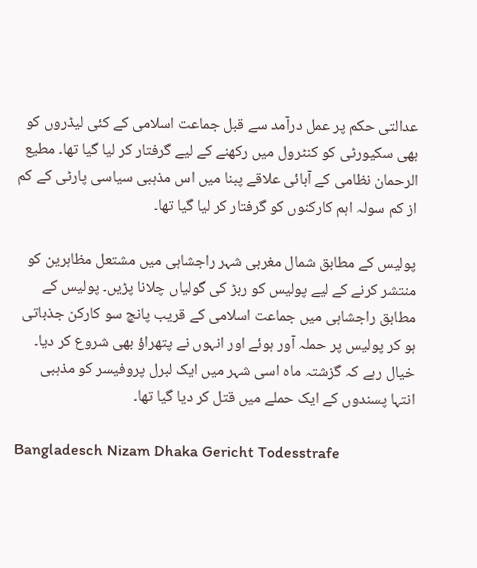عدالتی حکم پر عمل درآمد سے قبل جماعت اسلامی کے کئی لیڈروں کو بھی سکیورٹی کو کنٹرول میں رکھنے کے لیے گرفتار کر لیا گیا تھا۔ مطیع الرحمان نظامی کے آبائی علاقے پبنا میں اس مذہبی سیاسی پارٹی کے کم از کم سولہ اہم کارکنوں کو گرفتار کر لیا گیا تھا۔

پولیس کے مطابق شمال مغربی شہر راجشاہی میں مشتعل مظاہرین کو منتشر کرنے کے لیے پولیس کو ربڑ کی گولیاں چلانا پڑیں۔ پولیس کے مطابق راجشاہی میں جماعت اسلامی کے قریب پانچ سو کارکن جذباتی ہو کر پولیس پر حملہ آور ہوئے اور انہوں نے پتھراؤ بھی شروع کر دیا۔ خیال رہے کہ گزشتہ ماہ اسی شہر میں ایک لبرل پروفیسر کو مذہبی انتہا پسندوں کے ایک حملے میں قتل کر دیا گیا تھا۔

Bangladesch Nizam Dhaka Gericht Todesstrafe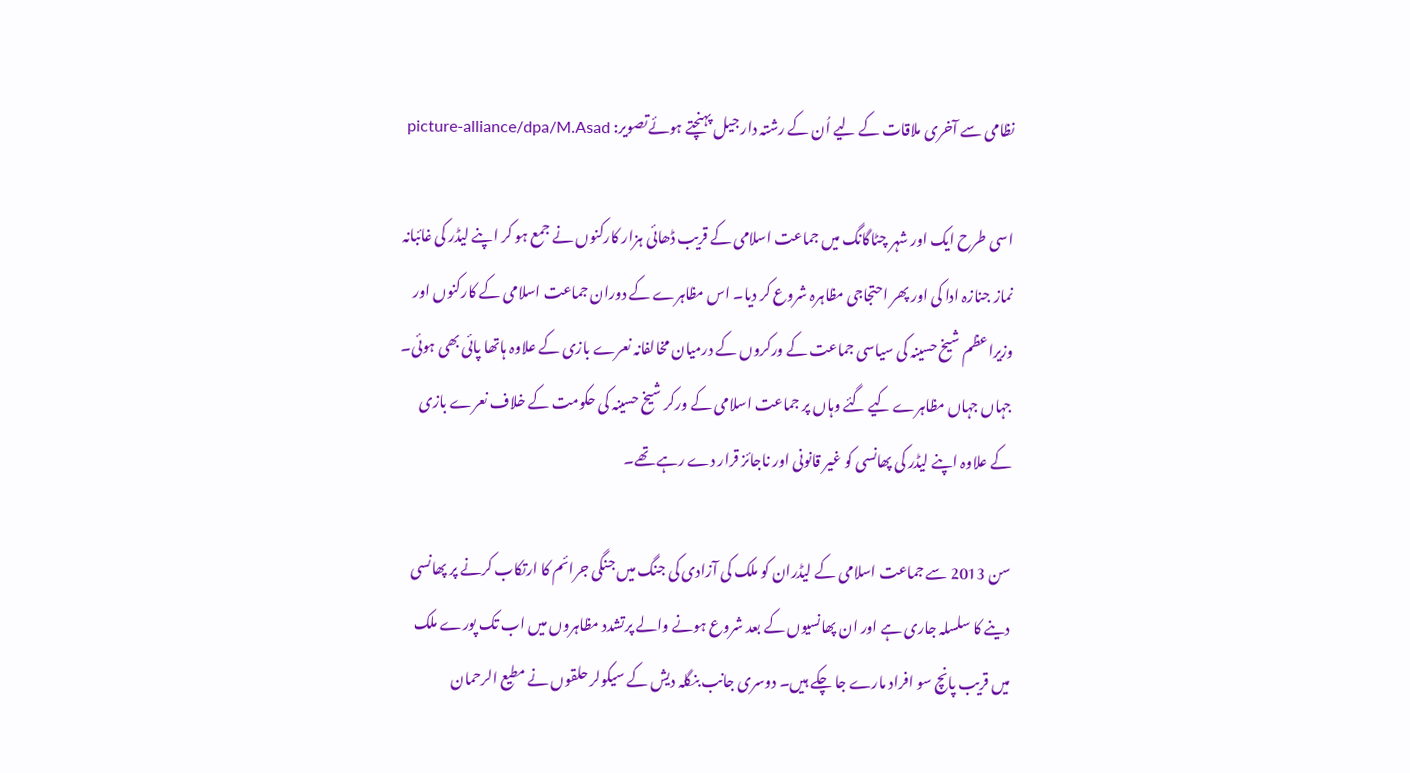نظامی سے آخری ملاقات کے لیے اُن کے رشتہ دار جیل پہنچتے ہوئےتصویر: picture-alliance/dpa/M.Asad

اسی طرح ایک اور شہر چٹاگانگ میں جماعت اسلامی کے قریب ڈھائی ہزار کارکنوں نے جمع ہو کر اپنے لیڈر کی غائبانہ نماز جنازہ ادا کی اور پھر احتجاجی مظاہرہ شروع کر دیا۔ اس مظاہرے کے دوران جماعت اسلامی کے کارکنوں اور وزیراعظم شیخ حسینہ کی سیاسی جماعت کے ورکروں کے درمیان مخالفانہ نعرے بازی کے علاوہ ہاتھا پائی بھی ہوئی۔ جہاں جہاں مظاہرے کیے گئے وہاں پر جماعت اسلامی کے ورکر شیخ حسینہ کی حکومت کے خلاف نعرے بازی کے علاوہ اپنے لیڈر کی پھانسی کو غیر قانونی اور ناجائز قرار دے رہے تھے۔

سن 2013 سے جماعت اسلامی کے لیڈران کو ملک کی آزادی کی جنگ میں جنگی جرائم کا ارتکاب کرنے پر پھانسی دینے کا سلسلہ جاری ہے اور ان پھانسیوں کے بعد شروع ہونے والے پرتشدد مظاہروں میں اب تک پورے ملک میں قریب پانچ سو افراد مارے جا چکے ہیں۔ دوسری جانب بنگلہ دیش کے سیکولر حلقوں نے مطیع الرحمان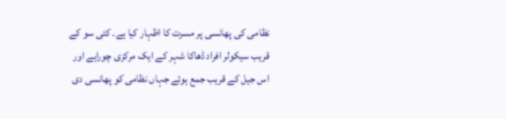نظامی کی پھانسی پر مسرت کا اظہار کیا ہے۔ کئی سو کے قریب سیکولر افراد ڈھاکا شہر کے ایک مرکزی چوراہے اور اس جیل کے قریب جمع ہوئے جہاں نظامی کو پھانسی دی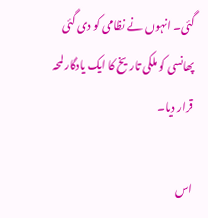گئی۔ انہوں نے نظامی کو دی گئی پھانسی کو ملکی تاریخ کا ایک یادگار لمحہ قرار دیا۔

اس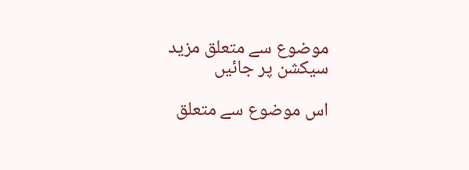موضوع سے متعلق مزید سیکشن پر جائیں

اس موضوع سے متعلق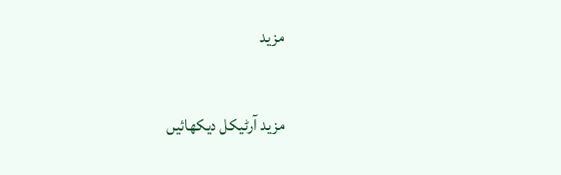مزید

مزید آرٹیکل دیکھائیں